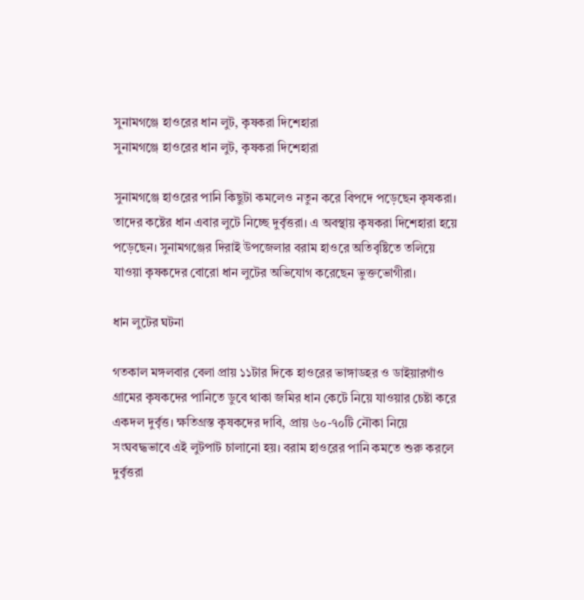সুনামগঞ্জে হাওরের ধান লুট, কৃষকরা দিশেহারা
সুনামগঞ্জে হাওরের ধান লুট, কৃষকরা দিশেহারা

সুনামগঞ্জে হাওরের পানি কিছুটা কমলেও নতুন করে বিপদে পড়েছেন কৃষকরা। তাদের কষ্টের ধান এবার লুটে নিচ্ছে দুর্বৃত্তরা। এ অবস্থায় কৃষকরা দিশেহারা হয়ে পড়েছেন। সুনামগঞ্জের দিরাই উপজেলার বরাম হাওরে অতিবৃষ্টিতে তলিয়ে যাওয়া কৃষকদের বোরো ধান লুটের অভিযোগ করেছেন ভুক্তভোগীরা।

ধান লুটের ঘটনা

গতকাল মঙ্গলবার বেলা প্রায় ১১টার দিকে হাওরের ভাঙ্গাডহর ও ডাইয়ারগাঁও গ্রামের কৃষকদের পানিতে ডুবে থাকা জমির ধান কেটে নিয়ে যাওয়ার চেষ্টা করে একদল দুর্বৃত্ত। ক্ষতিগ্রস্ত কৃষকদের দাবি, প্রায় ৬০-৭০টি নৌকা নিয়ে সংঘবদ্ধভাবে এই লুটপাট চালানো হয়। বরাম হাওরের পানি কমতে শুরু করলে দুর্বৃত্তরা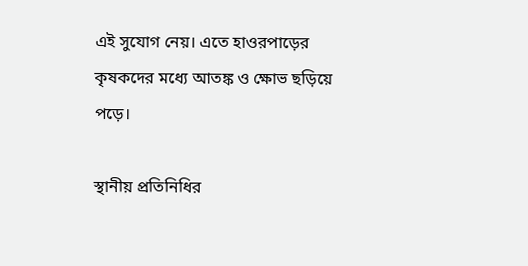এই সুযোগ নেয়। এতে হাওরপাড়ের কৃষকদের মধ্যে আতঙ্ক ও ক্ষোভ ছড়িয়ে পড়ে।

স্থানীয় প্রতিনিধির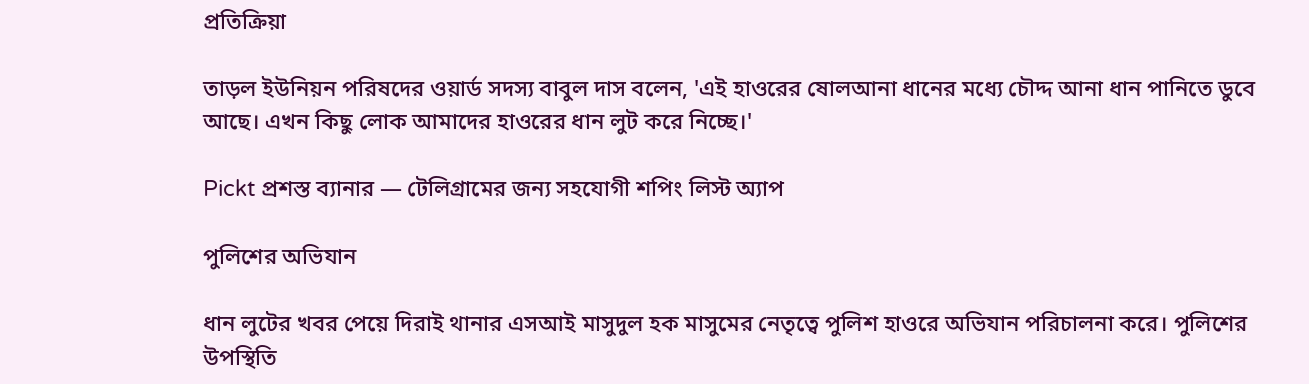প্রতিক্রিয়া

তাড়ল ইউনিয়ন পরিষদের ওয়ার্ড সদস্য বাবুল দাস বলেন, 'এই হাওরের ষোলআনা ধানের মধ্যে চৌদ্দ আনা ধান পানিতে ডুবে আছে। এখন কিছু লোক আমাদের হাওরের ধান লুট করে নিচ্ছে।'

Pickt প্রশস্ত ব্যানার — টেলিগ্রামের জন্য সহযোগী শপিং লিস্ট অ্যাপ

পুলিশের অভিযান

ধান লুটের খবর পেয়ে দিরাই থানার এসআই মাসুদুল হক মাসুমের নেতৃত্বে পুলিশ হাওরে অভিযান পরিচালনা করে। পুলিশের উপস্থিতি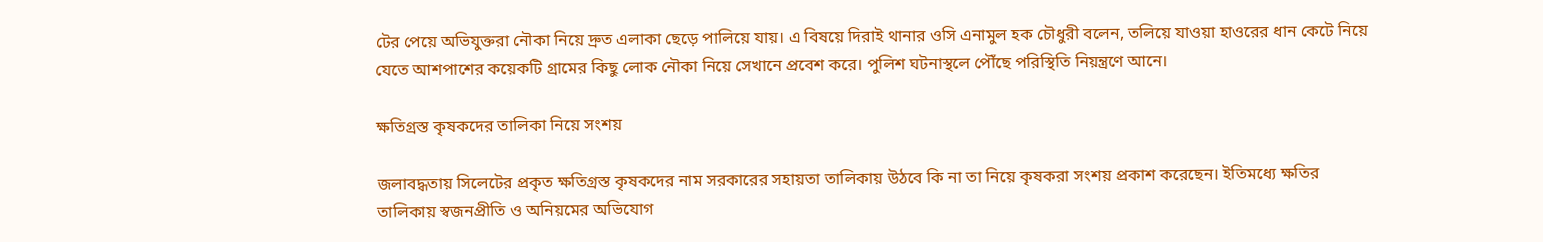টের পেয়ে অভিযুক্তরা নৌকা নিয়ে দ্রুত এলাকা ছেড়ে পালিয়ে যায়। এ বিষয়ে দিরাই থানার ওসি এনামুল হক চৌধুরী বলেন, তলিয়ে যাওয়া হাওরের ধান কেটে নিয়ে যেতে আশপাশের কয়েকটি গ্রামের কিছু লোক নৌকা নিয়ে সেখানে প্রবেশ করে। পুলিশ ঘটনাস্থলে পৌঁছে পরিস্থিতি নিয়ন্ত্রণে আনে।

ক্ষতিগ্রস্ত কৃষকদের তালিকা নিয়ে সংশয়

জলাবদ্ধতায় সিলেটের প্রকৃত ক্ষতিগ্রস্ত কৃষকদের নাম সরকারের সহায়তা তালিকায় উঠবে কি না তা নিয়ে কৃষকরা সংশয় প্রকাশ করেছেন। ইতিমধ্যে ক্ষতির তালিকায় স্বজনপ্রীতি ও অনিয়মের অভিযোগ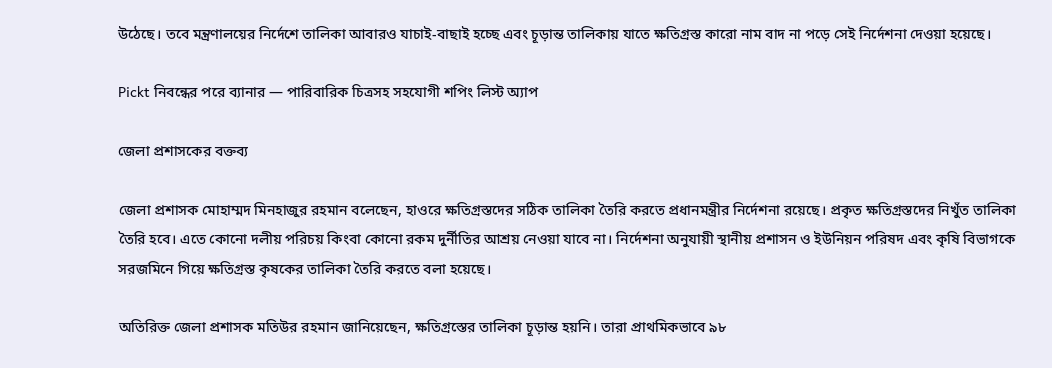উঠেছে। তবে মন্ত্রণালয়ের নির্দেশে তালিকা আবারও যাচাই-বাছাই হচ্ছে এবং চূড়ান্ত তালিকায় যাতে ক্ষতিগ্রস্ত কারো নাম বাদ না পড়ে সেই নির্দেশনা দেওয়া হয়েছে।

Pickt নিবন্ধের পরে ব্যানার — পারিবারিক চিত্রসহ সহযোগী শপিং লিস্ট অ্যাপ

জেলা প্রশাসকের বক্তব্য

জেলা প্রশাসক মোহাম্মদ মিনহাজুর রহমান বলেছেন, হাওরে ক্ষতিগ্রস্তদের সঠিক তালিকা তৈরি করতে প্রধানমন্ত্রীর নির্দেশনা রয়েছে। প্রকৃত ক্ষতিগ্রস্তদের নিখুঁত তালিকা তৈরি হবে। এতে কোনো দলীয় পরিচয় কিংবা কোনো রকম দুর্নীতির আশ্রয় নেওয়া যাবে না। নির্দেশনা অনুযায়ী স্থানীয় প্রশাসন ও ইউনিয়ন পরিষদ এবং কৃষি বিভাগকে সরজমিনে গিয়ে ক্ষতিগ্রস্ত কৃষকের তালিকা তৈরি করতে বলা হয়েছে।

অতিরিক্ত জেলা প্রশাসক মতিউর রহমান জানিয়েছেন, ক্ষতিগ্রস্তের তালিকা চূড়ান্ত হয়নি। তারা প্রাথমিকভাবে ৯৮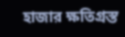হাজার ক্ষতিগ্রস্ত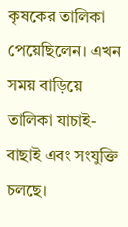কৃষকের তালিকা পেয়েছিলেন। এখন সময় বাড়িয়ে তালিকা যাচাই-বাছাই এবং সংযুক্তি চলছে।